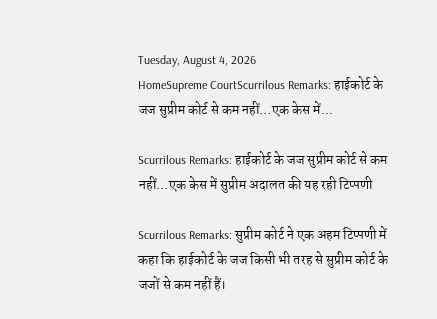Tuesday, August 4, 2026
HomeSupreme CourtScurrilous Remarks: हाईकोर्ट के जज सुप्रीम कोर्ट से कम नहीं…एक केस में...

Scurrilous Remarks: हाईकोर्ट के जज सुप्रीम कोर्ट से कम नहीं…एक केस में सुप्रीम अदालत की यह रही टिप्पणी

Scurrilous Remarks: सुप्रीम कोर्ट ने एक अहम टिप्पणी में कहा कि हाईकोर्ट के जज किसी भी तरह से सुप्रीम कोर्ट के जजों से कम नहीं हैं।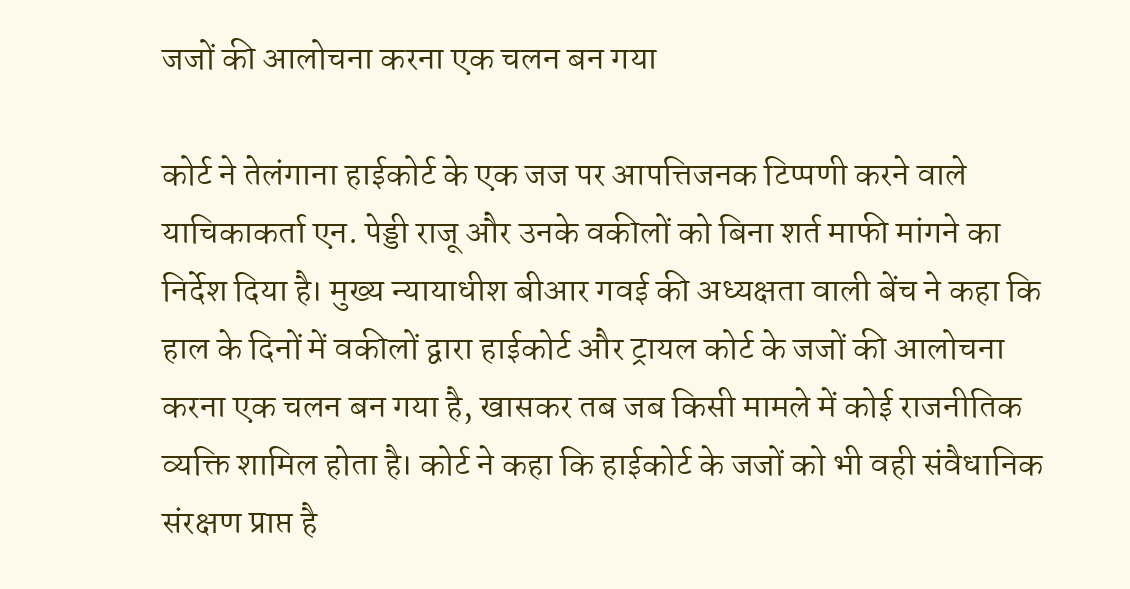जजों की आलोचना करना एक चलन बन गया

कोर्ट ने तेलंगाना हाईकोर्ट के एक जज पर आपत्तिजनक टिप्पणी करने वाले याचिकाकर्ता एन. पेड्डी राजू और उनके वकीलों को बिना शर्त माफी मांगने का निर्देश दिया है। मुख्य न्यायाधीश बीआर गवई की अध्यक्षता वाली बेंच ने कहा कि हाल के दिनों में वकीलों द्वारा हाईकोर्ट और ट्रायल कोर्ट के जजों की आलोचना करना एक चलन बन गया है, खासकर तब जब किसी मामले में कोई राजनीतिक व्यक्ति शामिल होता है। कोर्ट ने कहा कि हाईकोर्ट के जजों को भी वही संवैधानिक संरक्षण प्राप्त है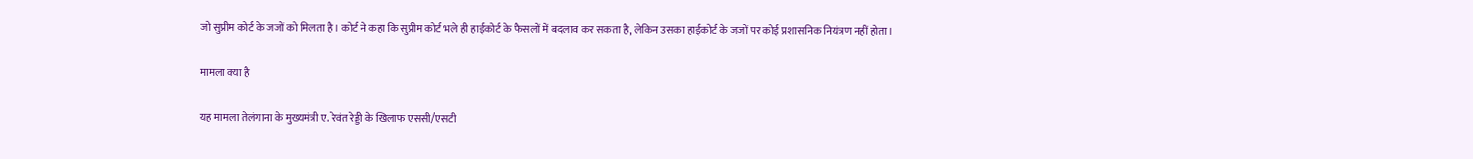जो सुप्रीम कोर्ट के जजों को मिलता है। कोर्ट ने कहा कि सुप्रीम कोर्ट भले ही हाईकोर्ट के फैसलों में बदलाव कर सकता है, लेकिन उसका हाईकोर्ट के जजों पर कोई प्रशासनिक नियंत्रण नहीं होता।

मामला क्या है

यह मामला तेलंगाना के मुख्यमंत्री ए. रेवंत रेड्डी के खिलाफ एससी/एसटी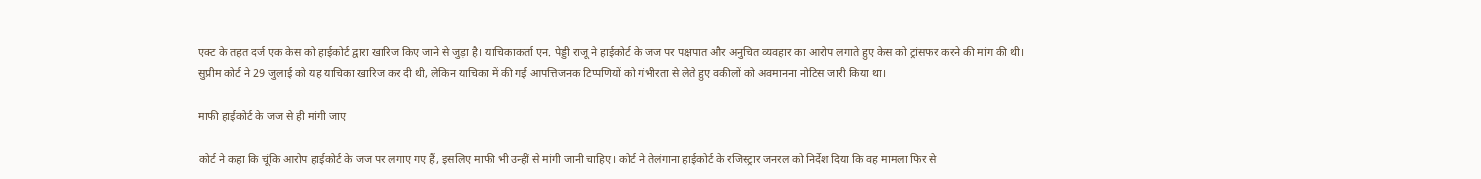एक्ट के तहत दर्ज एक केस को हाईकोर्ट द्वारा खारिज किए जाने से जुड़ा है। याचिकाकर्ता एन. पेड्डी राजू ने हाईकोर्ट के जज पर पक्षपात और अनुचित व्यवहार का आरोप लगाते हुए केस को ट्रांसफर करने की मांग की थी। सुप्रीम कोर्ट ने 29 जुलाई को यह याचिका खारिज कर दी थी, लेकिन याचिका में की गई आपत्तिजनक टिप्पणियों को गंभीरता से लेते हुए वकीलों को अवमानना नोटिस जारी किया था।

माफी हाईकोर्ट के जज से ही मांगी जाए

कोर्ट ने कहा कि चूंकि आरोप हाईकोर्ट के जज पर लगाए गए हैं, इसलिए माफी भी उन्हीं से मांगी जानी चाहिए। कोर्ट ने तेलंगाना हाईकोर्ट के रजिस्ट्रार जनरल को निर्देश दिया कि वह मामला फिर से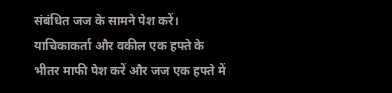संबंधित जज के सामने पेश करें। याचिकाकर्ता और वकील एक हफ्ते के भीतर माफी पेश करें और जज एक हफ्ते में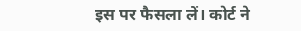इस पर फैसला लें। कोर्ट ने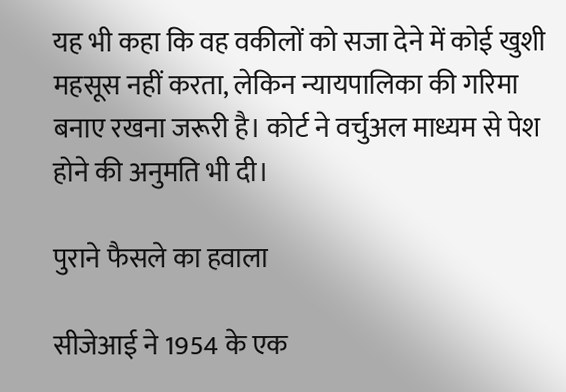यह भी कहा कि वह वकीलों को सजा देने में कोई खुशी महसूस नहीं करता, लेकिन न्यायपालिका की गरिमा बनाए रखना जरूरी है। कोर्ट ने वर्चुअल माध्यम से पेश होने की अनुमति भी दी।

पुराने फैसले का हवाला

सीजेआई ने 1954 के एक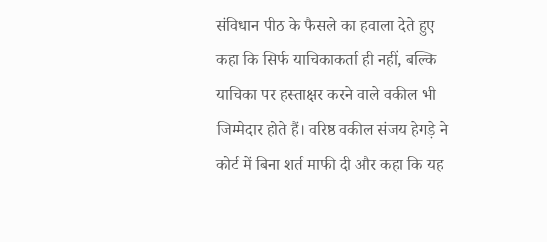संविधान पीठ के फैसले का हवाला देते हुए कहा कि सिर्फ याचिकाकर्ता ही नहीं, बल्कि याचिका पर हस्ताक्षर करने वाले वकील भी जिम्मेदार होते हैं। वरिष्ठ वकील संजय हेगड़े ने कोर्ट में बिना शर्त माफी दी और कहा कि यह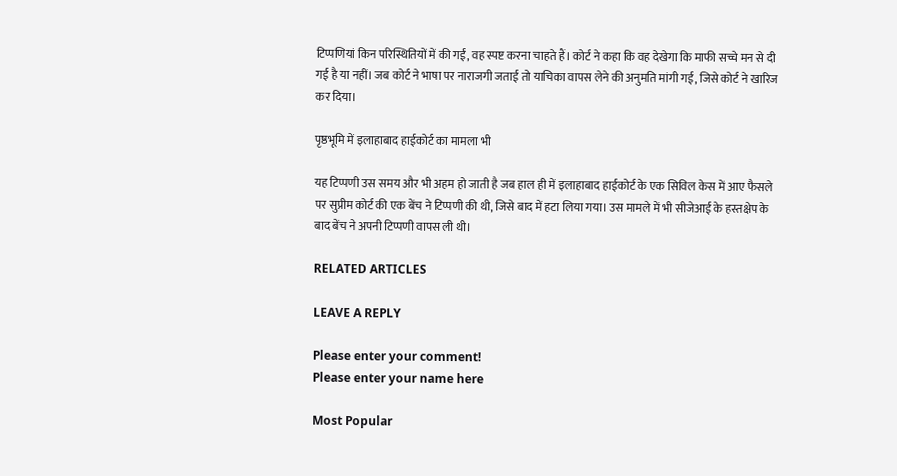टिप्पणियां किन परिस्थितियों में की गईं, वह स्पष्ट करना चाहते हैं। कोर्ट ने कहा कि वह देखेगा कि माफी सच्चे मन से दी गई है या नहीं। जब कोर्ट ने भाषा पर नाराजगी जताई तो याचिका वापस लेने की अनुमति मांगी गई, जिसे कोर्ट ने खारिज कर दिया।

पृष्ठभूमि में इलाहाबाद हाईकोर्ट का मामला भी

यह टिप्पणी उस समय और भी अहम हो जाती है जब हाल ही में इलाहाबाद हाईकोर्ट के एक सिविल केस में आए फैसले पर सुप्रीम कोर्ट की एक बेंच ने टिप्पणी की थी, जिसे बाद में हटा लिया गया। उस मामले में भी सीजेआई के हस्तक्षेप के बाद बेंच ने अपनी टिप्पणी वापस ली थी।

RELATED ARTICLES

LEAVE A REPLY

Please enter your comment!
Please enter your name here

Most Popular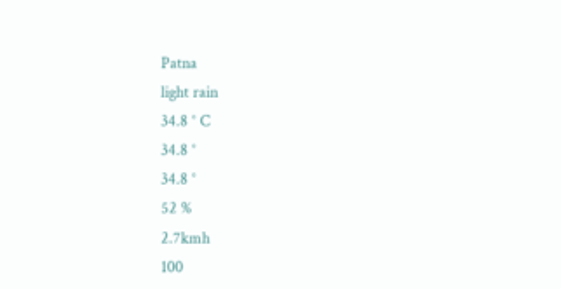Patna
light rain
34.8 ° C
34.8 °
34.8 °
52 %
2.7kmh
100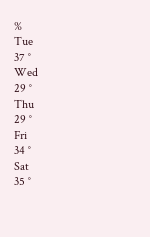%
Tue
37 °
Wed
29 °
Thu
29 °
Fri
34 °
Sat
35 °